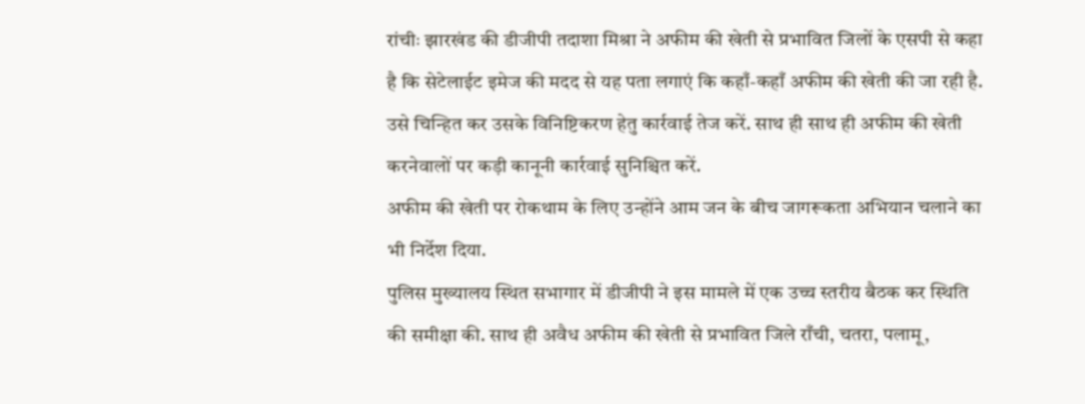रांचीः झारखंड की डीजीपी तदाशा मिश्रा ने अफीम की खेती से प्रभावित जिलों के एसपी से कहा है कि सेटेलाईट इमेज की मदद से यह पता लगाएं कि कहाँ-कहाँ अफीम की खेती की जा रही है. उसे चिन्हित कर उसके विनिष्टिकरण हेतु कार्रवाई तेज करें. साथ ही साथ ही अफीम की खेती करनेवालों पर कड़ी कानूनी कार्रवाई सुनिश्चित करें.
अफीम की खेती पर रोकथाम के लिए उन्होंने आम जन के बीच जागरूकता अभियान चलाने का भी निर्देश दिया.
पुलिस मुख्यालय स्थित सभागार में डीजीपी ने इस मामले में एक उच्च स्तरीय बैठक कर स्थिति की समीक्षा की. साथ ही अवैध अफीम की खेती से प्रभावित जिले राँची, चतरा, पलामू,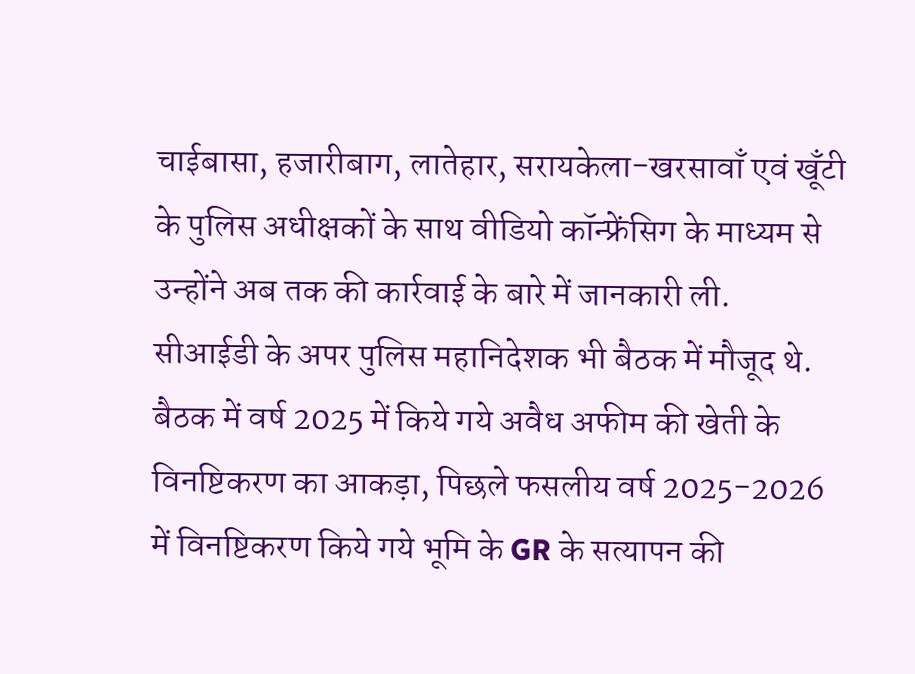चाईबासा, हजारीबाग, लातेहार, सरायकेला-खरसावाँ एवं खूँटी के पुलिस अधीक्षकों के साथ वीडियो कॉन्फ्रेंसिग के माध्यम से उन्होंने अब तक की कार्रवाई के बारे में जानकारी ली.
सीआईडी के अपर पुलिस महानिदेशक भी बैठक में मौजूद थे. बैठक में वर्ष 2025 में किये गये अवैध अफीम की खेती के विनष्टिकरण का आकड़ा, पिछले फसलीय वर्ष 2025-2026 में विनष्टिकरण किये गये भूमि के GR के सत्यापन की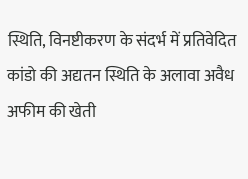स्थिति, विनष्टीकरण के संदर्भ में प्रतिवेदित कांडो की अद्यतन स्थिति के अलावा अवैध अफीम की खेती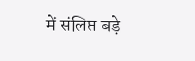में संलिप्त बड़े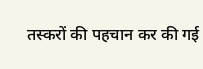तस्करों की पहचान कर की गई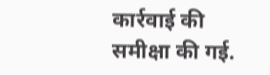कार्रवाई की समीक्षा की गई.